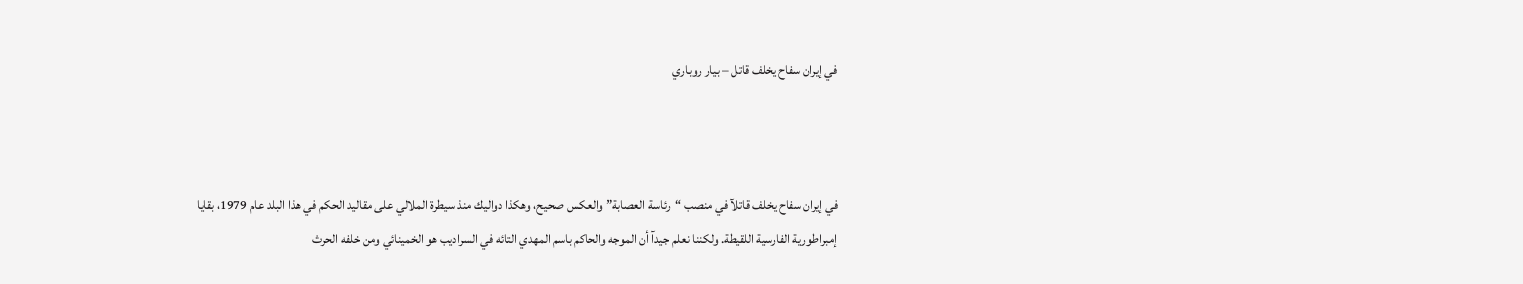في إيران سفاح يخلف قاتل – بيار روباري



في إيران سفاح يخلف قاتلآ في منصب “رئاسة العصابة” والعكس صحيح، وهكذا دواليك منذ سيطرة الملالي على مقاليد الحكم في هذا البلد عام 1979، بقايا إمبراطورية الفارسية اللقيطة. ولكننا نعلم جيدآ أن الموجه والحاكم باسم المهدي التائه في السراديب هو الخمينائي ومن خلفه الحرث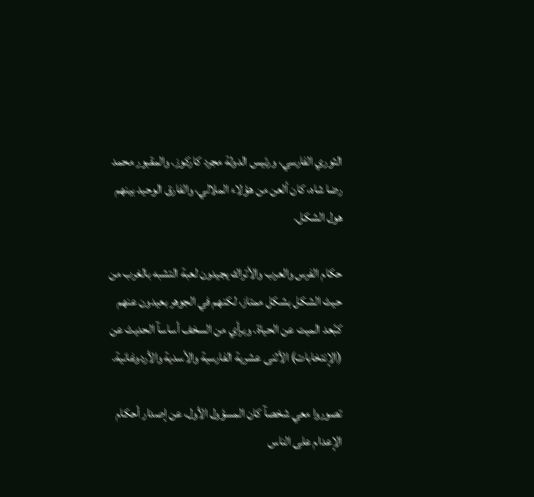الثوري الفارسي، ورئيس الدولة مجرد كاركوز. والمقبور محمد رضا شاه، كان ألعن من هؤلاء الملالي، والفارق الوحيد بينهم هول الشكل.

حكام الفرس والعرب والأتراك يجيدون لعبة التشبه بالغرب من حيث الشكل بشكل ممتاز، لكنهم في الجوهر بعيدون عنهم كبُعد الميت عن الحياة. وبرأي من السخف أساسآ الحديث عن (الإنتخابات) الأثنى عشرية الفارسية والأسدية والأردوغانية.

تصوروا معي شخصآ كان المسؤول الأول، عن إصدار أحكام الإعدام على الناس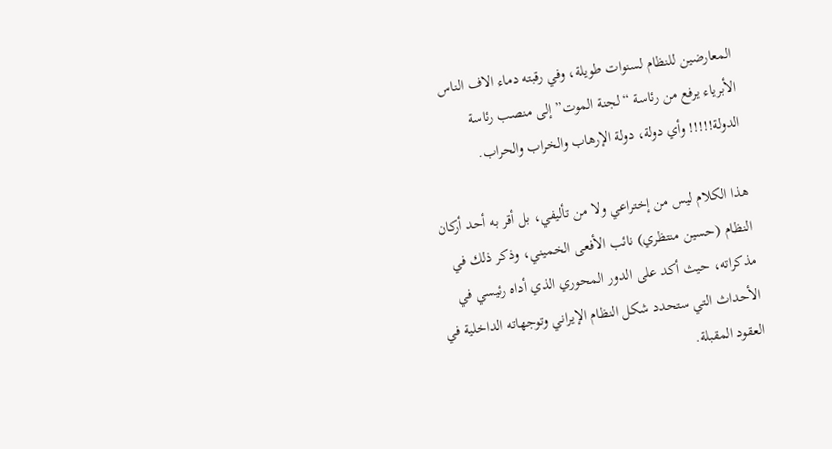المعارضين للنظام لسنوات طويلة، وفي رقبته دماء الاف الناس الأبرياء يرفع من رئاسة “لجنة الموت” إلى منصب رئاسة الدولة!!!!! وأي دولة، دولة الإرهاب والخراب والحراب.

هذا الكلام ليس من إختراعي ولا من تأليفي، بل أقر به أحد أركان النظام (حسين منتظري) نائب الأفعى الخميني، وذكر ذلك في مذكراته، حيث أكد على الدور المحوري الذي أداه رئيسي في الأحداث التي ستحدد شكل النظام الإيراني وتوجهاته الداخلية في العقود المقبلة.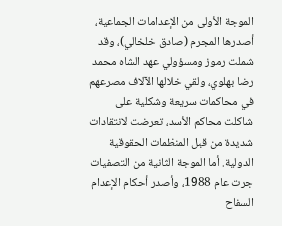الموجة الأولى من الإعدامات الجماعية، أصدرها المجرم (صادق خلخالي)، وقد شملت رموز ومسؤولي عهد الشاه محمد رضا بهلوي، ولقي خلالها الآلاف مصرعهم في محاكمات سريعة وشكلية على شاكلت محاكم الأسد، تعرضت لانتقادات شديدة من قبل المنظمات الحقوقية الدولية. أما الموجة الثانية من التصفيات جرت عام 1988، وأصدر أحكام الإعدام السفاح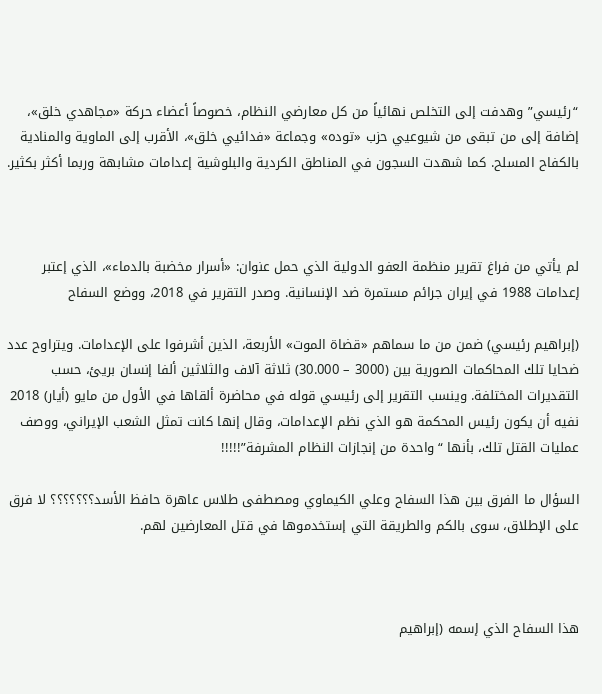“رئيسي” وهدفت إلى التخلص نهائياً من كل معارضي النظام، خصوصاً أعضاء حركة «مجاهدي خلق»، إضافة إلى من تبقى من شيوعيي حزب «توده» وجماعة «فدائيي خلق»، الأقرب إلى الماوية والمنادية بالكفاح المسلح. كما شهدت السجون في المناطق الكردية والبلوشية إعدامات مشابهة وربما أكثر بكثير.



لم يأتي من فراغ تقرير منظمة العفو الدولية الذي حمل عنوان: «أسرار مخضبة بالدماء»، الذي إعتبر إعدامات 1988 في إيران جرائم مستمرة ضد الإنسانية. وصدر التقرير في 2018، ووضع السفاح

(إبراهيم رئيسي) ضمن من ما سماهم «قضاة الموت» الأربعة، الذين أشرفوا على الإعدامات. ويتراوح عدد ضحايا تلك المحاكمات الصورية بين (3000 – 30.000) ثلاثة آلاف والثلاثين ألفا إنسان بريئ، حسب التقديرات المختلفة. وينسب التقرير إلى رئيسي قوله في محاضرة ألقاها في الأول من مايو (أيار) 2018 نفيه أن يكون رئيس المحكمة هو الذي نظم الإعدامات، وقال إنها كانت تمثل الشعب الإيراني، ووصف عمليات القتل تلك، بأنها “واحدة من إنجازات النظام المشرفة”!!!!!

السؤال ما الفرق بين هذا السفاح وعلي الكيماوي ومصطفى طلاس عاهرة حافظ الأسد؟؟؟؟؟؟؟ لا فرق على الإطلاق، سوى بالكم والطريقة التي إستخدموها في قتل المعارضين لهم.



هذا السفاح الذي إسمه (إبراهيم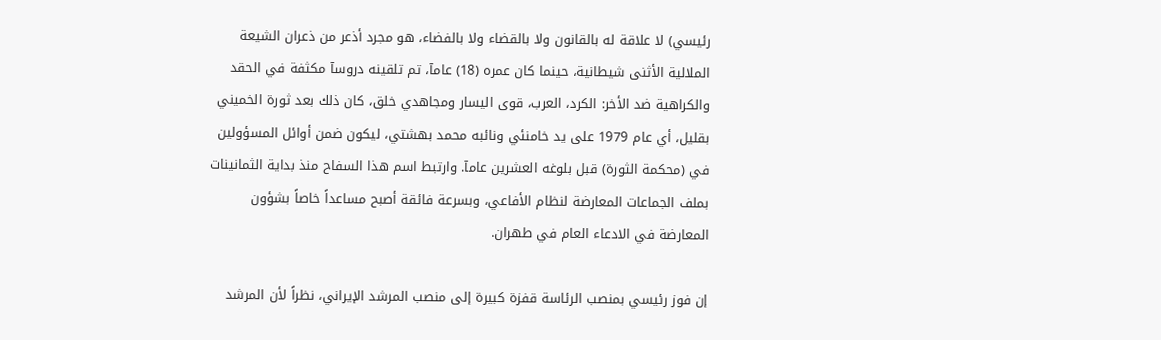رئيسي) لا علاقة له بالقانون ولا بالقضاء ولا بالفضاء، هو مجرد أذعر من ذعران الشيعة الملالية الأثنى شيطانية، حينما كان عمره (18) عامآ، تم تلقينه دروسآ مكثفة في الحقد والكراهية ضد الأخر: الكرد، العرب، قوى اليسار ومجاهدي خلق، كان ذلك بعد ثورة الخميني بقليل، أي عام 1979 على يد خامنئي ونائبه محمد بهشتي، ليكون ضمن أوائل المسؤولين في (محكمة الثورة) قبل بلوغه العشرين عامآ. وارتبط اسم هذا السفاح منذ بداية الثمانينات بملف الجماعات المعارضة لنظام الأفاعي، وبسرعة فائقة أصبح مساعداً خاصاً بشؤون المعارضة في الادعاء العام في طهران.

إن فوز رئيسي بمنصب الرئاسة قفزة كبيرة إلى منصب المرشد الإيراني، نظراً لأن المرشد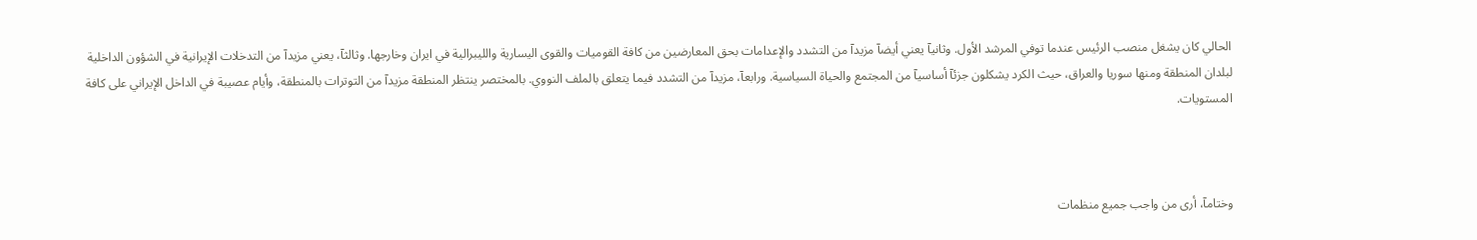الحالي كان يشغل منصب الرئيس عندما توفي المرشد الأول. وثانيآ يعني أيضآ مزيدآ من التشدد والإعدامات بحق المعارضين من كافة القوميات والقوى اليسارية والليبرالية في ايران وخارجها. وثالثآ، يعني مزيدآ من التدخلات الإيرانية في الشؤون الداخلية لبلدان المنطقة ومنها سوريا والعراق، حيث الكرد يشكلون جزئآ أساسيآ من المجتمع والحياة السياسية. ورابعآ، مزيدآ من التشدد فيما يتعلق بالملف النووي. بالمختصر ينتظر المنطقة مزيدآ من التوترات بالمنطقة، وأيام عصيبة في الداخل الإيراني على كافة المستويات.



وختامآ، أرى من واجب جميع منظمات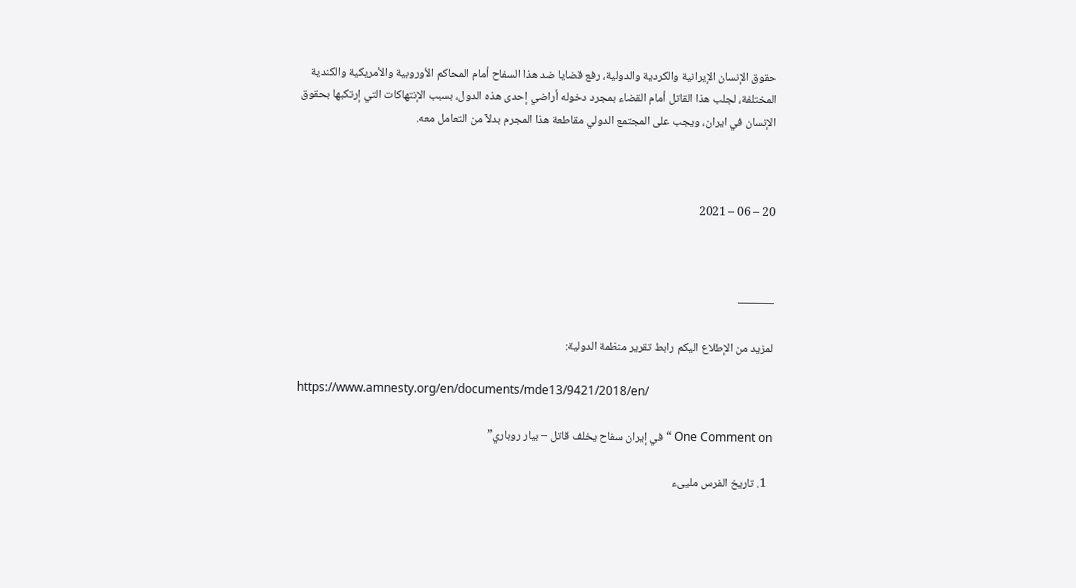حقوق الإنسان الإيرانية والكردية والدولية، رفع قضايا ضد هذا السفاح أمام المحاكم الأوروبية والأمريكية والكندية المختلفة، لجلب هذا القاتل أمام القضاء بمجرد دخوله أراضي إحدى هذه الدول، بسبب الإنتهاكات التي إرتكبها بحقوق الإنسان في ايران، ويجب على المجتمع الدولي مقاطعة هذا المجرم بدلآ من التعامل معه.



20 – 06 – 2021



———

لمزيد من الإطلاع اليكم رابط تقرير منظمة الدولية:

https://www.amnesty.org/en/documents/mde13/9421/2018/en/

One Comment on “في إيران سفاح يخلف قاتل – بيار روباري”

  1. تاريخ الفرس مليىء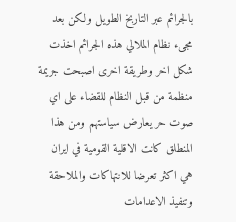بالجرائم عبر التاربخ الطويل ولكن بعد مجىء نظام الملالي هذه الجرائم اخذت شكل اخر وطريقة اخرى اصبحت جريمة منظمة من قبل النظام للقضاء على اي صوت حر يعارض سياستهم ومن هذا المنطلق كانت الاقلية القومية في ايران هي اكثر تعرضا للانتهاكات والملاحقة وتنفيذ الاعدامات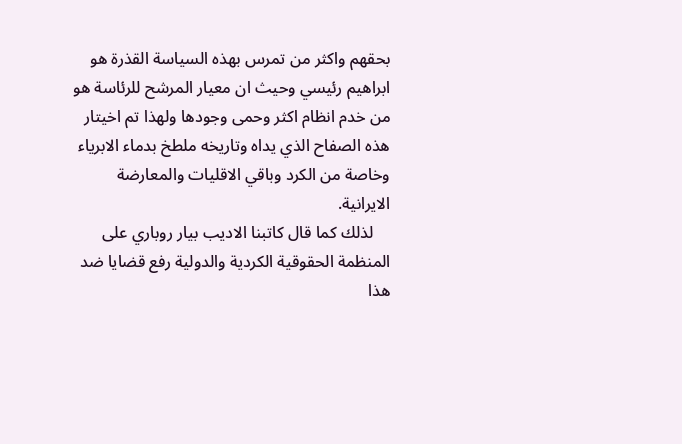بحقهم واكثر من تمرس بهذه السياسة القذرة هو ابراهيم رئيسي وحيث ان معيار المرشح للرئاسة هو من خدم انظام اكثر وحمى وجودها ولهذا تم اخيتار هذه الصفاح الذي يداه وتاريخه ملطخ بدماء الابرياء وخاصة من الكرد وباقي الاقليات والمعارضة الايرانية.
    لذلك كما قال كاتبنا الاديب بيار روباري على المنظمة الحقوقية الكردية والدولية رفع قضايا ضد هذا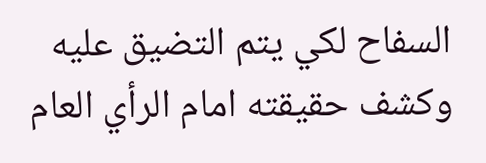السفاح لكي يتم التضيق عليه وكشف حقيقته امام الرأي العام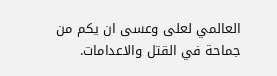العالمي لعلى وعسى ان يكم من جماحة في القتل والاعدامات.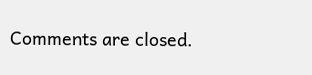Comments are closed.